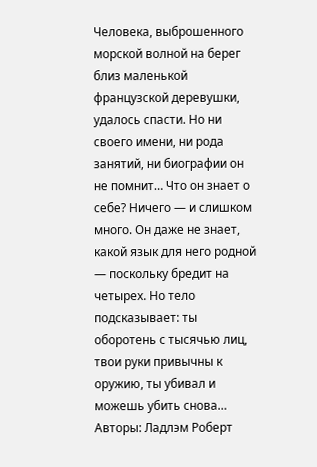Человека, выброшенного морской волной на берег близ маленькой французской деревушки, удалось спасти. Но ни своего имени, ни рода занятий, ни биографии он не помнит… Что он знает о себе? Ничего — и слишком много. Он даже не знает, какой язык для него родной — поскольку бредит на четырех. Но тело подсказывает: ты оборотень с тысячью лиц, твои руки привычны к оружию, ты убивал и можешь убить снова…
Авторы: Ладлэм Роберт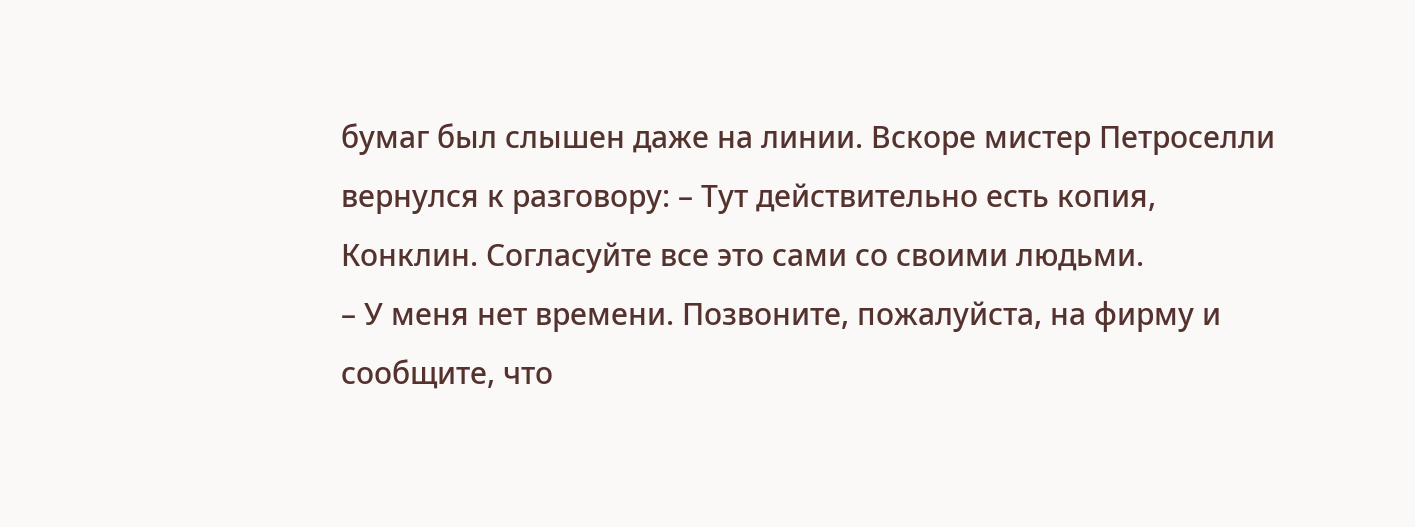бумаг был слышен даже на линии. Вскоре мистер Петроселли вернулся к разговору: – Тут действительно есть копия, Конклин. Согласуйте все это сами со своими людьми.
– У меня нет времени. Позвоните, пожалуйста, на фирму и сообщите, что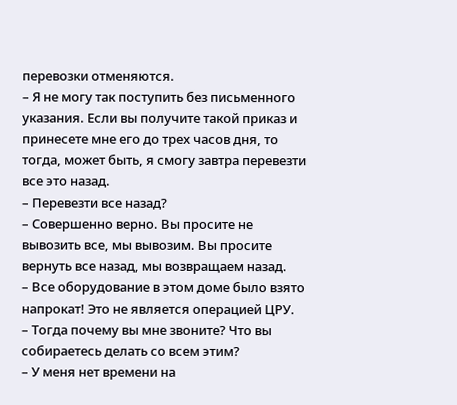перевозки отменяются.
– Я не могу так поступить без письменного указания. Если вы получите такой приказ и принесете мне его до трех часов дня, то тогда, может быть, я смогу завтра перевезти все это назад.
– Перевезти все назад?
– Совершенно верно. Вы просите не вывозить все, мы вывозим. Вы просите вернуть все назад, мы возвращаем назад.
– Все оборудование в этом доме было взято напрокат! Это не является операцией ЦРУ.
– Тогда почему вы мне звоните? Что вы собираетесь делать со всем этим?
– У меня нет времени на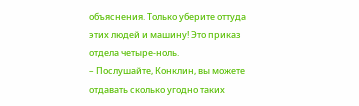объяснения. Только уберите оттуда этих людей и машину! Это приказ отдела четыре-ноль.
– Послушайте, Конклин, вы можете отдавать сколько угодно таких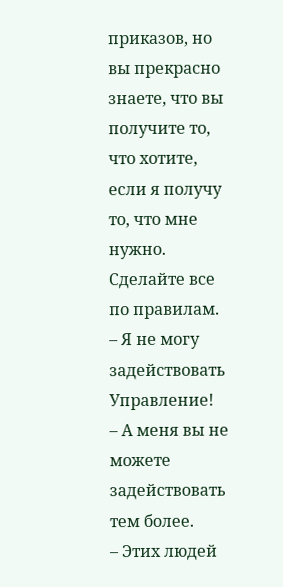приказов, но вы прекрасно знаете, что вы получите то, что хотите, если я получу то, что мне нужно. Сделайте все по правилам.
– Я не могу задействовать Управление!
– А меня вы не можете задействовать тем более.
– Этих людей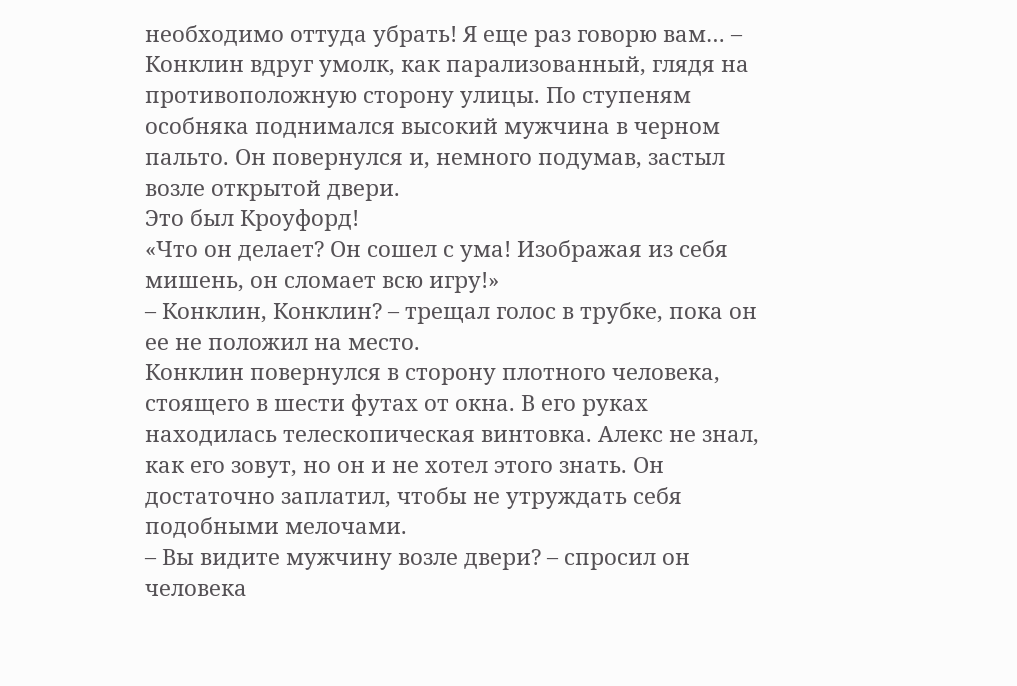необходимо оттуда убрать! Я еще раз говорю вам… – Конклин вдруг умолк, как парализованный, глядя на противоположную сторону улицы. По ступеням особняка поднимался высокий мужчина в черном пальто. Он повернулся и, немного подумав, застыл возле открытой двери.
Это был Кроуфорд!
«Что он делает? Он сошел с ума! Изображая из себя мишень, он сломает всю игру!»
– Конклин, Конклин? – трещал голос в трубке, пока он ее не положил на место.
Конклин повернулся в сторону плотного человека, стоящего в шести футах от окна. В его руках находилась телескопическая винтовка. Алекс не знал, как его зовут, но он и не хотел этого знать. Он достаточно заплатил, чтобы не утруждать себя подобными мелочами.
– Вы видите мужчину возле двери? – спросил он человека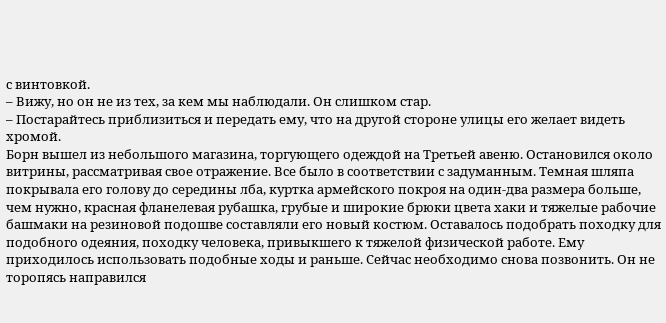с винтовкой.
– Вижу, но он не из тех, за кем мы наблюдали. Он слишком стар.
– Постарайтесь приблизиться и передать ему, что на другой стороне улицы его желает видеть хромой.
Борн вышел из небольшого магазина, торгующего одеждой на Третьей авеню. Остановился около витрины, рассматривая свое отражение. Все было в соответствии с задуманным. Темная шляпа покрывала его голову до середины лба, куртка армейского покроя на один-два размера больше, чем нужно, красная фланелевая рубашка, грубые и широкие брюки цвета хаки и тяжелые рабочие башмаки на резиновой подошве составляли его новый костюм. Оставалось подобрать походку для подобного одеяния, походку человека, привыкшего к тяжелой физической работе. Ему приходилось использовать подобные ходы и раньше. Сейчас необходимо снова позвонить. Он не торопясь направился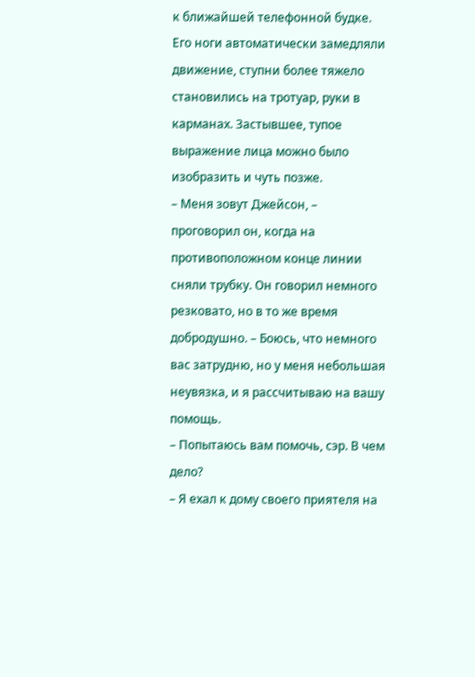к ближайшей телефонной будке. Его ноги автоматически замедляли движение, ступни более тяжело становились на тротуар, руки в карманах. Застывшее, тупое выражение лица можно было изобразить и чуть позже.
– Меня зовут Джейсон, – проговорил он, когда на противоположном конце линии сняли трубку. Он говорил немного резковато, но в то же время добродушно. – Боюсь, что немного вас затрудню, но у меня небольшая неувязка, и я рассчитываю на вашу помощь.
– Попытаюсь вам помочь, сэр. В чем дело?
– Я ехал к дому своего приятеля на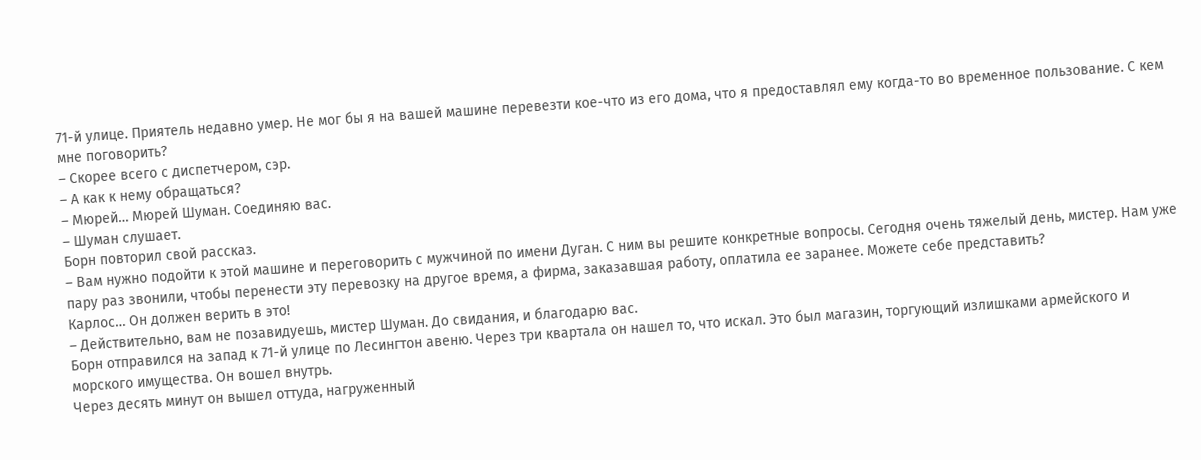71-й улице. Приятель недавно умер. Не мог бы я на вашей машине перевезти кое-что из его дома, что я предоставлял ему когда-то во временное пользование. С кем мне поговорить?
– Скорее всего с диспетчером, сэр.
– А как к нему обращаться?
– Мюрей… Мюрей Шуман. Соединяю вас.
– Шуман слушает.
Борн повторил свой рассказ.
– Вам нужно подойти к этой машине и переговорить с мужчиной по имени Дуган. С ним вы решите конкретные вопросы. Сегодня очень тяжелый день, мистер. Нам уже пару раз звонили, чтобы перенести эту перевозку на другое время, а фирма, заказавшая работу, оплатила ее заранее. Можете себе представить?
Карлос… Он должен верить в это!
– Действительно, вам не позавидуешь, мистер Шуман. До свидания, и благодарю вас.
Борн отправился на запад к 71-й улице по Лесингтон авеню. Через три квартала он нашел то, что искал. Это был магазин, торгующий излишками армейского и морского имущества. Он вошел внутрь.
Через десять минут он вышел оттуда, нагруженный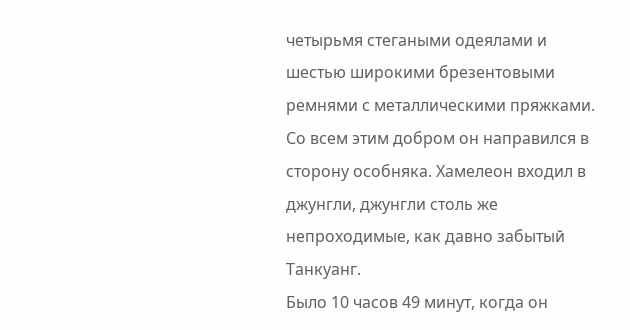четырьмя стегаными одеялами и шестью широкими брезентовыми ремнями с металлическими пряжками. Со всем этим добром он направился в сторону особняка. Хамелеон входил в джунгли, джунгли столь же непроходимые, как давно забытый Танкуанг.
Было 10 часов 49 минут, когда он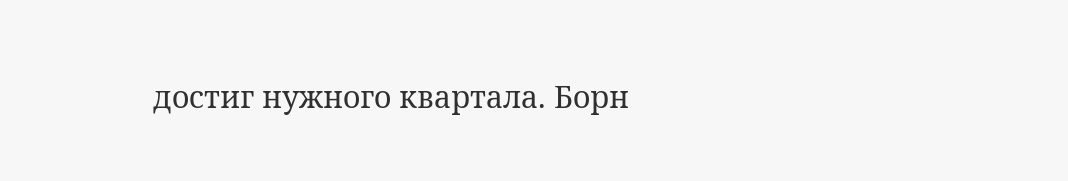достиг нужного квартала. Борн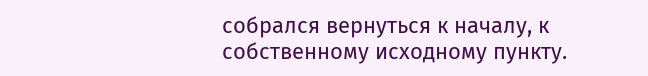собрался вернуться к началу, к собственному исходному пункту.